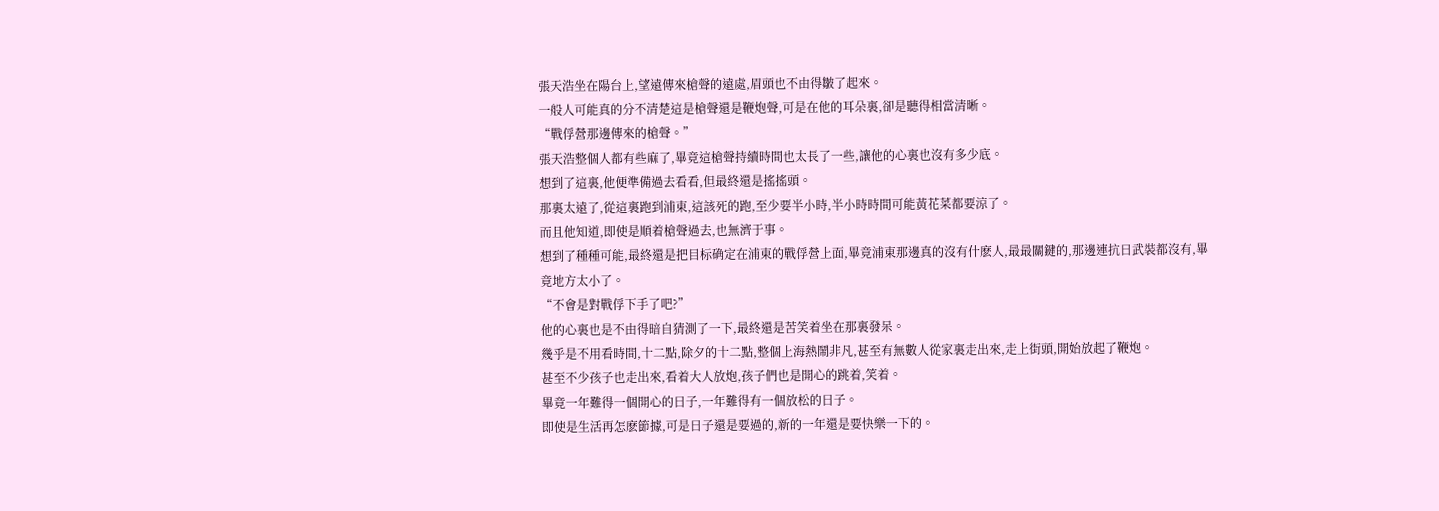張天浩坐在陽台上,望遠傳來槍聲的遠處,眉頭也不由得皺了起來。
一般人可能真的分不清楚這是槍聲還是鞭炮聲,可是在他的耳朵裏,卻是聽得相當清晰。
“戰俘營那邊傳來的槍聲。”
張天浩整個人都有些麻了,畢竟這槍聲持續時間也太長了一些,讓他的心裏也沒有多少底。
想到了這裏,他便準備過去看看,但最終還是搖搖頭。
那裏太遠了,從這裏跑到浦東,這該死的跑,至少要半小時,半小時時間可能黃花菜都要涼了。
而且他知道,即使是順着槍聲過去,也無濟于事。
想到了種種可能,最終還是把目标确定在浦東的戰俘營上面,畢竟浦東那邊真的沒有什麽人,最最關鍵的,那邊連抗日武裝都沒有,畢竟地方太小了。
“不會是對戰俘下手了吧?”
他的心裏也是不由得暗自猜測了一下,最終還是苦笑着坐在那裏發呆。
幾乎是不用看時間,十二點,除夕的十二點,整個上海熱鬧非凡,甚至有無數人從家裏走出來,走上街頭,開始放起了鞭炮。
甚至不少孩子也走出來,看着大人放炮,孩子們也是開心的跳着,笑着。
畢竟一年難得一個開心的日子,一年難得有一個放松的日子。
即使是生活再怎麽節據,可是日子還是要過的,新的一年還是要快樂一下的。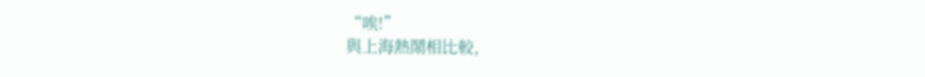“唉!”
與上海熱鬧相比較,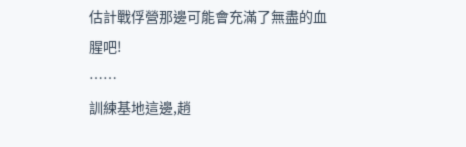估計戰俘營那邊可能會充滿了無盡的血腥吧!
……
訓練基地這邊,趙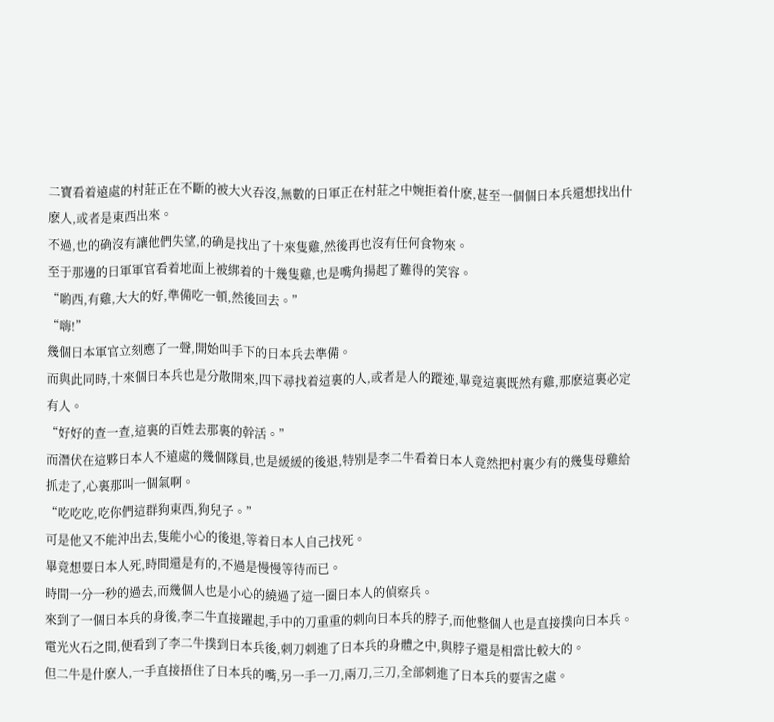二寶看着遠處的村莊正在不斷的被大火吞沒,無數的日軍正在村莊之中婉拒着什麽,甚至一個個日本兵還想找出什麽人,或者是東西出來。
不過,也的确沒有讓他們失望,的确是找出了十來隻雞,然後再也沒有任何食物來。
至于那邊的日軍軍官看着地面上被綁着的十幾隻雞,也是嘴角揚起了難得的笑容。
“喲西,有雞,大大的好,準備吃一頓,然後回去。”
“嗨!”
幾個日本軍官立刻應了一聲,開始叫手下的日本兵去準備。
而與此同時,十來個日本兵也是分散開來,四下尋找着這裏的人,或者是人的蹤迹,畢竟這裏既然有雞,那麽這裏必定有人。
“好好的查一查,這裏的百姓去那裏的幹活。”
而潛伏在這夥日本人不遠處的幾個隊員,也是緩緩的後退,特别是李二牛看着日本人竟然把村裏少有的幾隻母雞給抓走了,心裏那叫一個氣啊。
“吃吃吃,吃你們這群狗東西,狗兒子。”
可是他又不能沖出去,隻能小心的後退,等着日本人自己找死。
畢竟想要日本人死,時間還是有的,不過是慢慢等待而已。
時間一分一秒的過去,而幾個人也是小心的繞過了這一圈日本人的偵察兵。
來到了一個日本兵的身後,李二牛直接躍起,手中的刀重重的刺向日本兵的脖子,而他整個人也是直接撲向日本兵。
電光火石之間,便看到了李二牛撲到日本兵後,刺刀刺進了日本兵的身體之中,與脖子還是相當比較大的。
但二牛是什麽人,一手直接捂住了日本兵的嘴,另一手一刀,兩刀,三刀,全部刺進了日本兵的要害之處。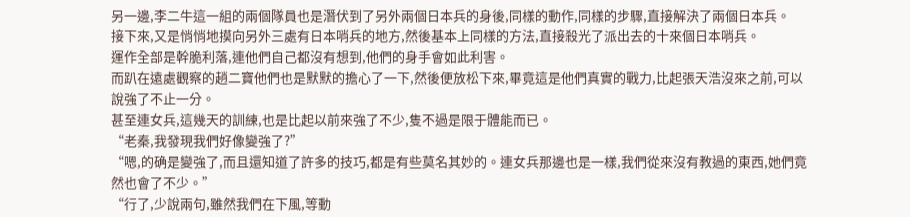另一邊,李二牛這一組的兩個隊員也是潛伏到了另外兩個日本兵的身後,同樣的動作,同樣的步驟,直接解決了兩個日本兵。
接下來,又是悄悄地摸向另外三處有日本哨兵的地方,然後基本上同樣的方法,直接殺光了派出去的十來個日本哨兵。
運作全部是幹脆利落,連他們自己都沒有想到,他們的身手會如此利害。
而趴在遠處觀察的趙二寶他們也是默默的擔心了一下,然後便放松下來,畢竟這是他們真實的戰力,比起張天浩沒來之前,可以說強了不止一分。
甚至連女兵,這幾天的訓練,也是比起以前來強了不少,隻不過是限于體能而已。
“老秦,我發現我們好像變強了?”
“嗯,的确是變強了,而且還知道了許多的技巧,都是有些莫名其妙的。連女兵那邊也是一樣,我們從來沒有教過的東西,她們竟然也會了不少。”
“行了,少說兩句,雖然我們在下風,等動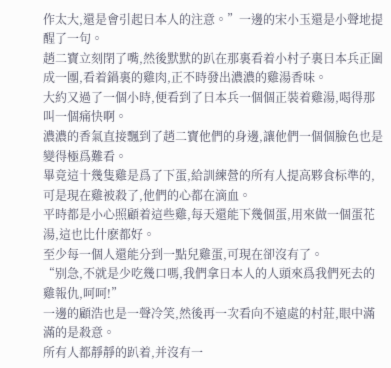作太大,還是會引起日本人的注意。”一邊的宋小玉還是小聲地提醒了一句。
趙二寶立刻閉了嘴,然後默默的趴在那裏看着小村子裏日本兵正圍成一團,看着鍋裏的雞肉,正不時發出濃濃的雞湯香味。
大約又過了一個小時,便看到了日本兵一個個正裝着雞湯,喝得那叫一個痛快啊。
濃濃的香氣直接飄到了趙二寶他們的身邊,讓他們一個個臉色也是變得極爲難看。
畢竟這十幾隻雞是爲了下蛋,給訓練營的所有人提高夥食标準的,可是現在雞被殺了,他們的心都在滴血。
平時都是小心照顧着這些雞,每天還能下幾個蛋,用來做一個蛋花湯,這也比什麽都好。
至少每一個人還能分到一點兒雞蛋,可現在卻沒有了。
“别急,不就是少吃幾口嗎,我們拿日本人的人頭來爲我們死去的雞報仇,呵呵!”
一邊的顧浩也是一聲冷笑,然後再一次看向不遠處的村莊,眼中滿滿的是殺意。
所有人都靜靜的趴着,并沒有一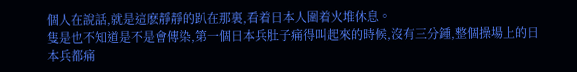個人在說話,就是這麽靜靜的趴在那裏,看着日本人圍着火堆休息。
隻是也不知道是不是會傳染,第一個日本兵肚子痛得叫起來的時候,沒有三分鍾,整個操場上的日本兵都痛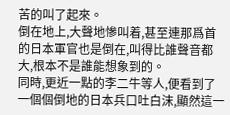苦的叫了起來。
倒在地上,大聲地慘叫着,甚至連那爲首的日本軍官也是倒在,叫得比誰聲音都大,根本不是誰能想象到的。
同時,更近一點的李二牛等人,便看到了一個個倒地的日本兵口吐白沫,顯然這一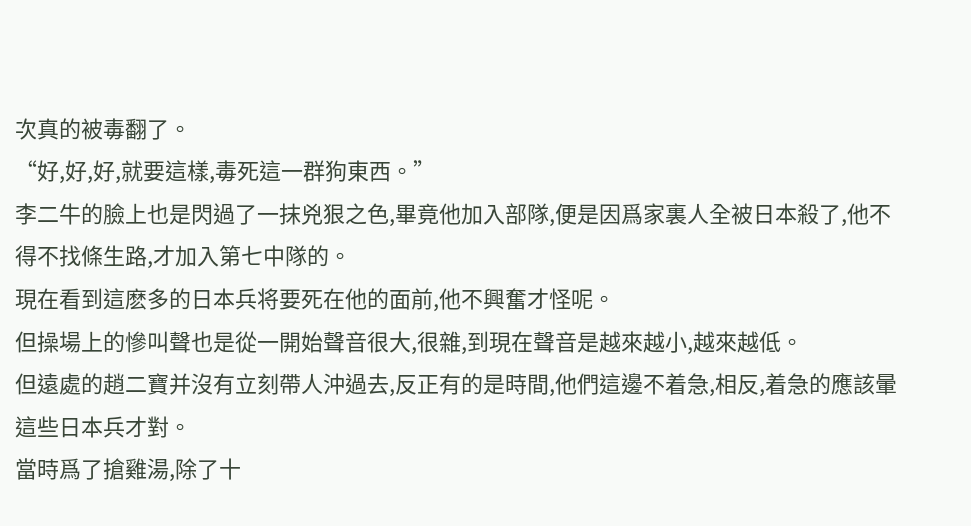次真的被毒翻了。
“好,好,好,就要這樣,毒死這一群狗東西。”
李二牛的臉上也是閃過了一抹兇狠之色,畢竟他加入部隊,便是因爲家裏人全被日本殺了,他不得不找條生路,才加入第七中隊的。
現在看到這麽多的日本兵将要死在他的面前,他不興奮才怪呢。
但操場上的慘叫聲也是從一開始聲音很大,很雜,到現在聲音是越來越小,越來越低。
但遠處的趙二寶并沒有立刻帶人沖過去,反正有的是時間,他們這邊不着急,相反,着急的應該暈這些日本兵才對。
當時爲了搶雞湯,除了十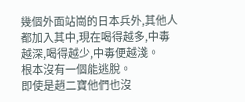幾個外面站崗的日本兵外,其他人都加入其中,現在喝得越多,中毒越深,喝得越少,中毒便越淺。
根本沒有一個能逃脫。
即使是趙二寶他們也沒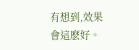有想到,效果會這麽好。